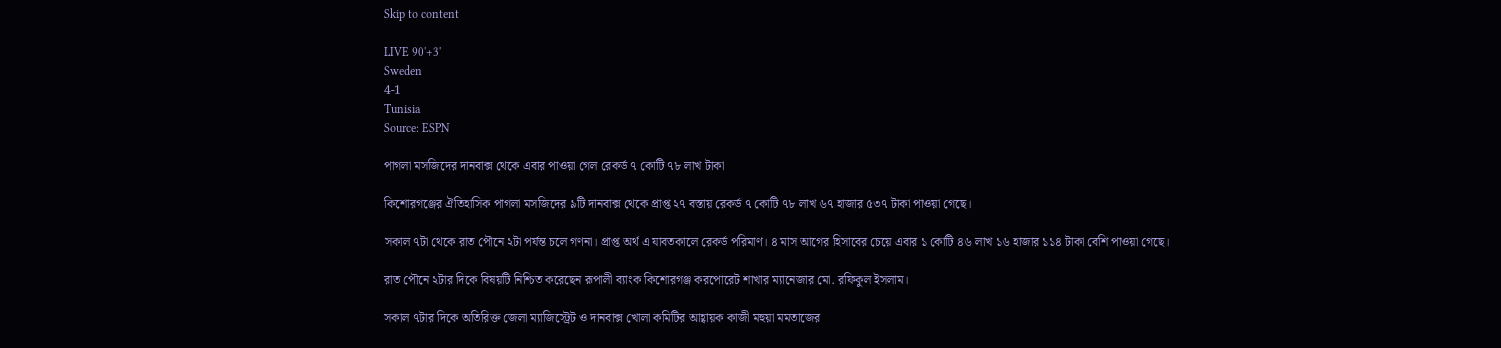Skip to content

LIVE 90'+3'
Sweden
4-1
Tunisia
Source: ESPN

পাগলা মসজিদের দানবাক্স থেকে এবার পাওয়া গেল রেকর্ড ৭ কোটি ৭৮ লাখ টাকা

কিশোরগঞ্জের ঐতিহাসিক পাগলা মসজিদের ৯টি দানবাক্স থেকে প্রাপ্ত ২৭ বস্তায় রেকর্ড ৭ কোটি ৭৮ লাখ ৬৭ হাজার ৫৩৭ টাকা পাওয়া গেছে।

সকাল ৭টা থেকে রাত পৌনে ২টা পর্যন্ত চলে গণনা। প্রাপ্ত অর্থ এ যাবতকালে রেকর্ড পরিমাণ। ৪ মাস আগের হিসাবের চেয়ে এবার ১ কোটি ৪৬ লাখ ১৬ হাজার ১১৪ টাকা বেশি পাওয়া গেছে।

রাত পৌনে ২টার দিকে বিষয়টি নিশ্চিত করেছেন রূপালী ব্যাংক কিশোরগঞ্জ করপোরেট শাখার ম্যানেজার মো. রফিকুল ইসলাম।

সকাল ৭টার দিকে অতিরিক্ত জেলা ম্যাজিস্ট্রেট ও দানবাক্স খোলা কমিটির আহ্বায়ক কাজী মহুয়া মমতাজের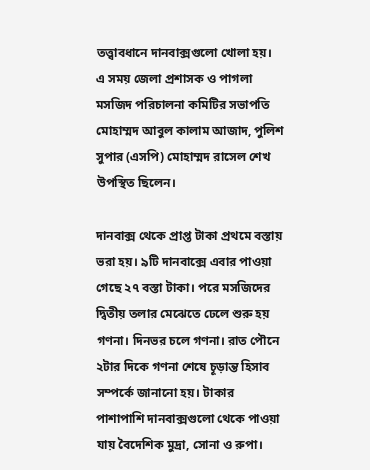তত্ত্বাবধানে দানবাক্সগুলো খোলা হয়। এ সময় জেলা প্রশাসক ও পাগলা মসজিদ পরিচালনা কমিটির সভাপতি মোহাম্মদ আবুল কালাম আজাদ, পুলিশ সুপার (এসপি) মোহাম্মদ রাসেল শেখ উপস্থিত ছিলেন।

দানবাক্স থেকে প্রাপ্ত টাকা প্রথমে বস্তায় ভরা হয়। ৯টি দানবাক্সে এবার পাওয়া গেছে ২৭ বস্তা টাকা। পরে মসজিদের দ্বিতীয় তলার মেঝেতে ঢেলে শুরু হয় গণনা। দিনভর চলে গণনা। রাত পৌনে ২টার দিকে গণনা শেষে চূড়ান্ত হিসাব সম্পর্কে জানানো হয়। টাকার পাশাপাশি দানবাক্সগুলো থেকে পাওয়া যায় বৈদেশিক মুদ্রা, সোনা ও রুপা।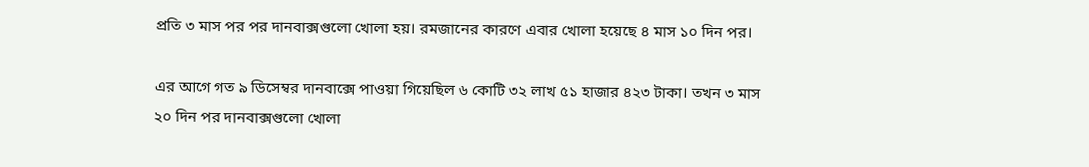প্রতি ৩ মাস পর পর দানবাক্সগুলো খোলা হয়। রমজানের কারণে এবার খোলা হয়েছে ৪ মাস ১০ দিন পর।

এর আগে গত ৯ ডিসেম্বর দানবাক্সে পাওয়া গিয়েছিল ৬ কোটি ৩২ লাখ ৫১ হাজার ৪২৩ টাকা। তখন ৩ মাস ২০ দিন পর দানবাক্সগুলো খোলা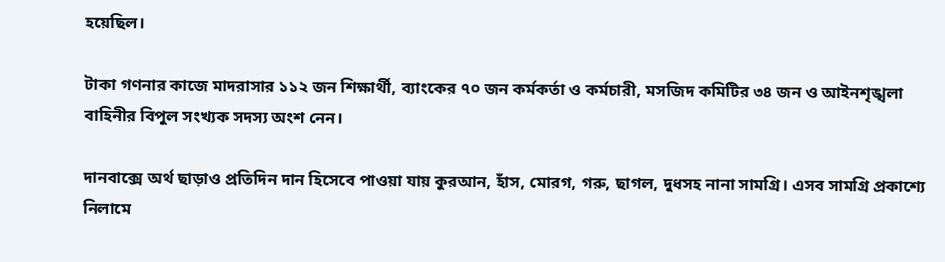হয়েছিল।

টাকা গণনার কাজে মাদরাসার ১১২ জন শিক্ষার্থী, ব্যাংকের ৭০ জন কর্মকর্তা ও কর্মচারী, মসজিদ কমিটির ৩৪ জন ও আইনশৃঙ্খলা বাহিনীর বিপুল সংখ্যক সদস্য অংশ নেন।

দানবাক্সে অর্থ ছাড়াও প্রতিদিন দান হিসেবে পাওয়া যায় কুরআন, হাঁস, মোরগ, গরু, ছাগল, দুধসহ নানা সামগ্রি। এসব সামগ্রি প্রকাশ্যে নিলামে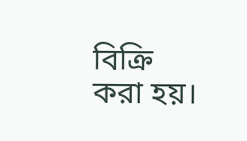বিক্রি করা হয়।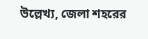উল্লেখ্য, জেলা শহরের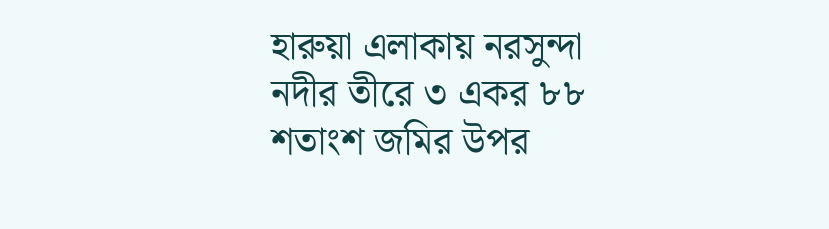হারুয়া এলাকায় নরসুন্দা নদীর তীরে ৩ একর ৮৮ শতাংশ জমির উপর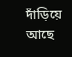দাঁড়িয়ে আছে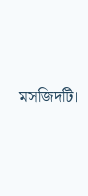মসজিদটি।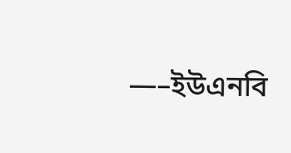—–ইউএনবি